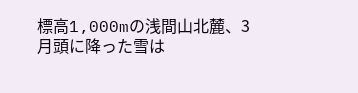標高1,000mの浅間山北麓、3月頭に降った雪は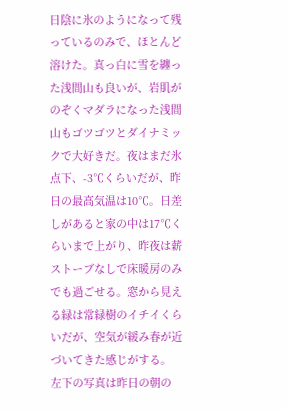日陰に氷のようになって残っているのみで、ほとんど溶けた。真っ白に雪を纏った浅間山も良いが、岩肌がのぞくマダラになった浅間山もゴツゴツとダイナミックで大好きだ。夜はまだ氷点下、-3℃くらいだが、昨日の最高気温は10℃。日差しがあると家の中は17℃くらいまで上がり、昨夜は薪ストーブなしで床暖房のみでも過ごせる。窓から見える緑は常緑樹のイチイくらいだが、空気が緩み春が近づいてきた感じがする。 左下の写真は昨日の朝の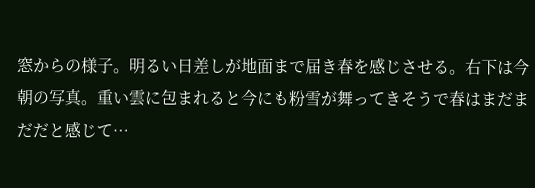窓からの様子。明るい日差しが地面まで届き春を感じさせる。右下は今朝の写真。重い雲に包まれると今にも粉雪が舞ってきそうで春はまだまだだと感じて…